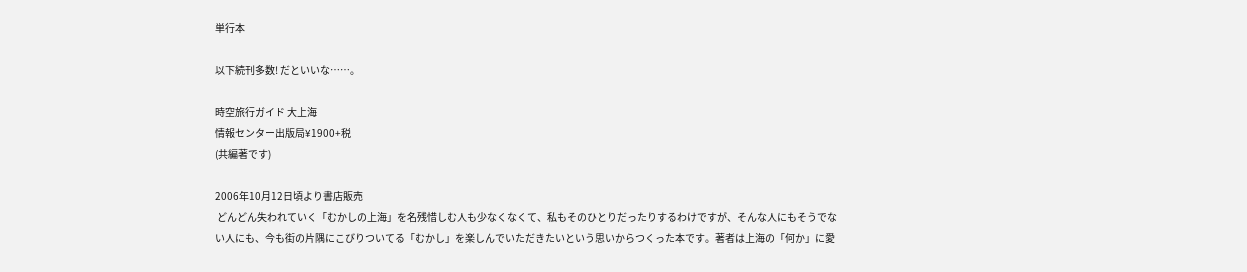単行本

以下続刊多数! だといいな……。

時空旅行ガイド 大上海
情報センター出版局¥1900+税
(共編著です)

2006年10月12日頃より書店販売
 どんどん失われていく「むかしの上海」を名残惜しむ人も少なくなくて、私もそのひとりだったりするわけですが、そんな人にもそうでない人にも、今も街の片隅にこびりついてる「むかし」を楽しんでいただきたいという思いからつくった本です。著者は上海の「何か」に愛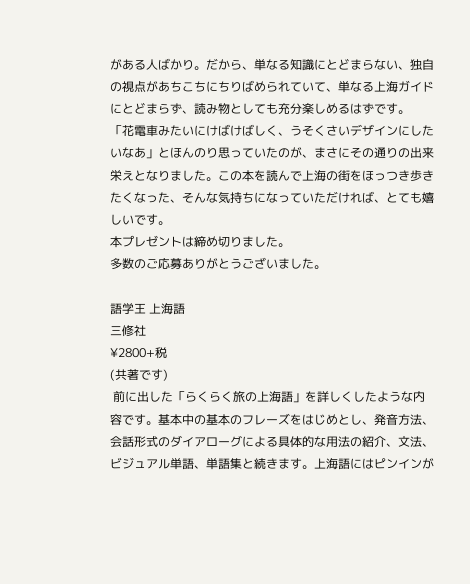がある人ばかり。だから、単なる知識にとどまらない、独自の視点があちこちにちりばめられていて、単なる上海ガイドにとどまらず、読み物としても充分楽しめるはずです。
「花電車みたいにけばけばしく、うそくさいデザインにしたいなあ」とほんのり思っていたのが、まさにその通りの出来栄えとなりました。この本を読んで上海の街をほっつき歩きたくなった、そんな気持ちになっていただければ、とても嬉しいです。
本プレゼントは締め切りました。
多数のご応募ありがとうございました。

語学王 上海語
三修社
¥2800+税
(共著です)
 前に出した「らくらく旅の上海語」を詳しくしたような内容です。基本中の基本のフレーズをはじめとし、発音方法、会話形式のダイアローグによる具体的な用法の紹介、文法、ビジュアル単語、単語集と続きます。上海語にはピンインが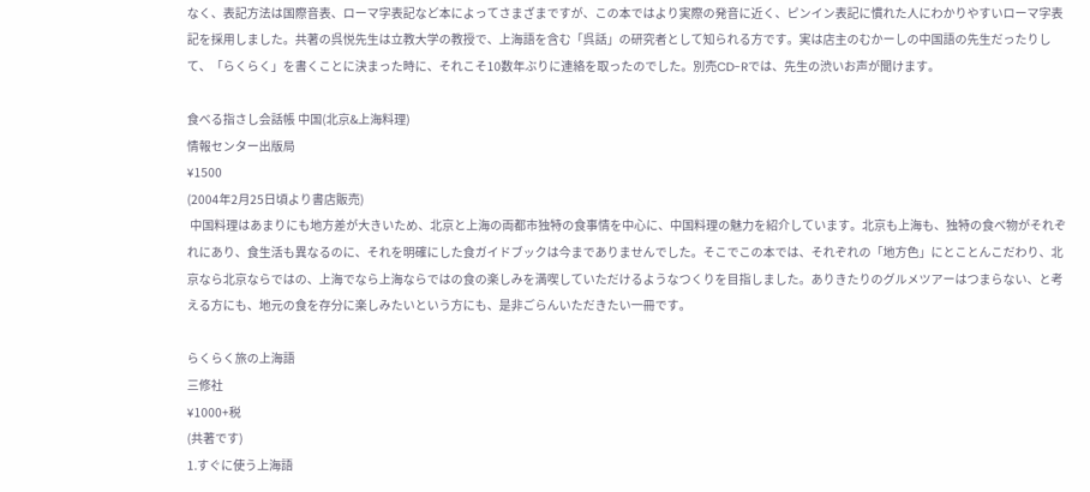なく、表記方法は国際音表、ローマ字表記など本によってさまざまですが、この本ではより実際の発音に近く、ピンイン表記に慣れた人にわかりやすいローマ字表記を採用しました。共著の呉悦先生は立教大学の教授で、上海語を含む「呉話」の研究者として知られる方です。実は店主のむかーしの中国語の先生だったりして、「らくらく」を書くことに決まった時に、それこそ10数年ぶりに連絡を取ったのでした。別売CD-Rでは、先生の渋いお声が聞けます。

食べる指さし会話帳 中国(北京&上海料理)
情報センター出版局
¥1500
(2004年2月25日頃より書店販売)
 中国料理はあまりにも地方差が大きいため、北京と上海の両都市独特の食事情を中心に、中国料理の魅力を紹介しています。北京も上海も、独特の食べ物がそれぞれにあり、食生活も異なるのに、それを明確にした食ガイドブックは今までありませんでした。そこでこの本では、それぞれの「地方色」にとことんこだわり、北京なら北京ならではの、上海でなら上海ならではの食の楽しみを満喫していただけるようなつくりを目指しました。ありきたりのグルメツアーはつまらない、と考える方にも、地元の食を存分に楽しみたいという方にも、是非ごらんいただきたい一冊です。

らくらく旅の上海語
三修社
¥1000+税
(共著です)
1.すぐに使う上海語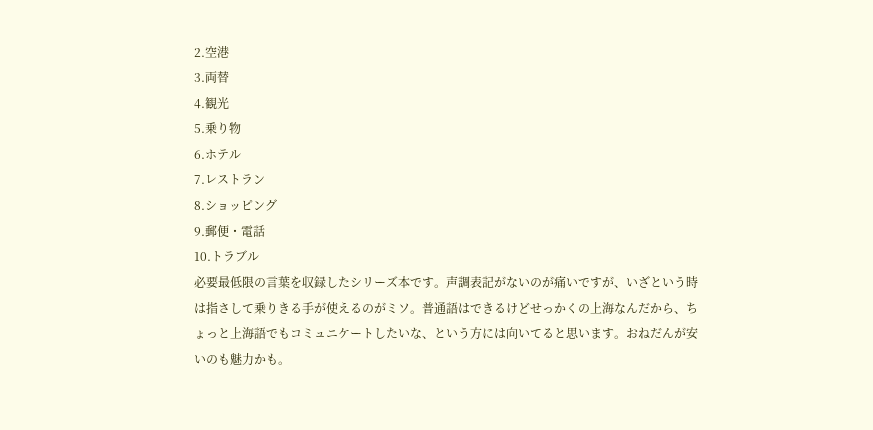2.空港
3.両替
4.観光
5.乗り物
6.ホテル
7.レストラン
8.ショッピング
9.郵便・電話
10.トラブル
必要最低限の言葉を収録したシリーズ本です。声調表記がないのが痛いですが、いざという時は指さして乗りきる手が使えるのがミソ。普通語はできるけどせっかくの上海なんだから、ちょっと上海語でもコミュニケートしたいな、という方には向いてると思います。おねだんが安いのも魅力かも。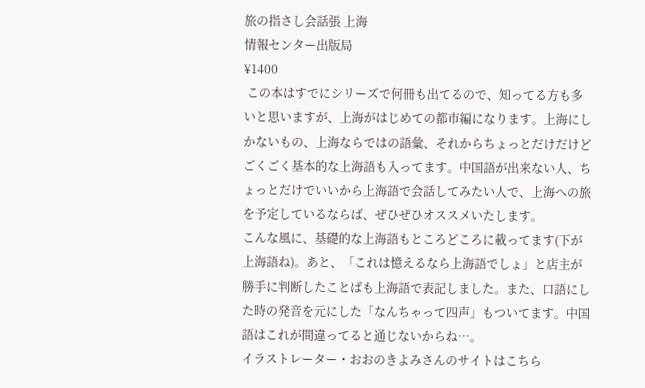旅の指さし会話張 上海
情報センター出版局
¥1400
 この本はすでにシリーズで何冊も出てるので、知ってる方も多いと思いますが、上海がはじめての都市編になります。上海にしかないもの、上海ならではの語彙、それからちょっとだけだけどごくごく基本的な上海語も入ってます。中国語が出来ない人、ちょっとだけでいいから上海語で会話してみたい人で、上海への旅を予定しているならば、ぜひぜひオススメいたします。
こんな風に、基礎的な上海語もところどころに載ってます(下が上海語ね)。あと、「これは憶えるなら上海語でしょ」と店主が勝手に判断したことばも上海語で表記しました。また、口語にした時の発音を元にした「なんちゃって四声」もついてます。中国語はこれが間違ってると通じないからね…。
イラストレーター・おおのきよみさんのサイトはこちら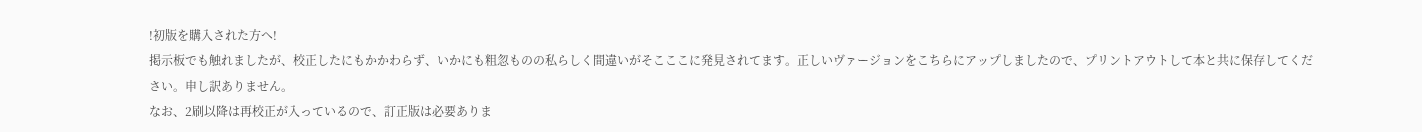!初版を購入された方へ!
掲示板でも触れましたが、校正したにもかかわらず、いかにも粗忽ものの私らしく間違いがそこここに発見されてます。正しいヴァージョンをこちらにアップしましたので、プリントアウトして本と共に保存してください。申し訳ありません。
なお、2刷以降は再校正が入っているので、訂正版は必要ありま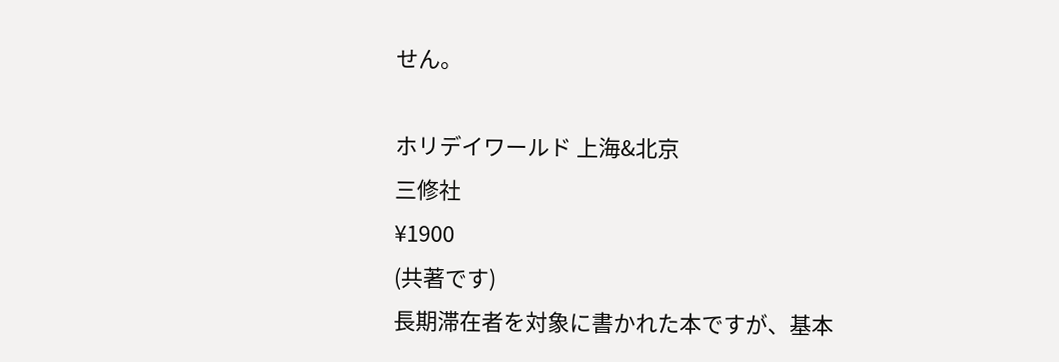せん。

ホリデイワールド 上海&北京
三修社
¥1900
(共著です)
長期滞在者を対象に書かれた本ですが、基本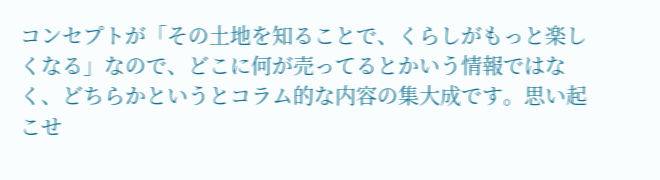コンセプトが「その土地を知ることで、くらしがもっと楽しくなる」なので、どこに何が売ってるとかいう情報ではなく、どちらかというとコラム的な内容の集大成です。思い起こせ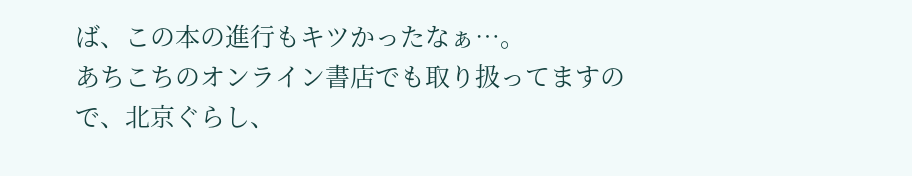ば、この本の進行もキツかったなぁ…。
あちこちのオンライン書店でも取り扱ってますので、北京ぐらし、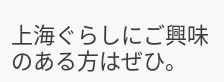上海ぐらしにご興味のある方はぜひ。